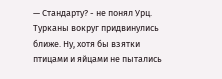— Стандарту? - не понял Урц.
Турканы вокруг придвинулись ближе. Ну, хотя бы взятки птицами и яйцами не пытались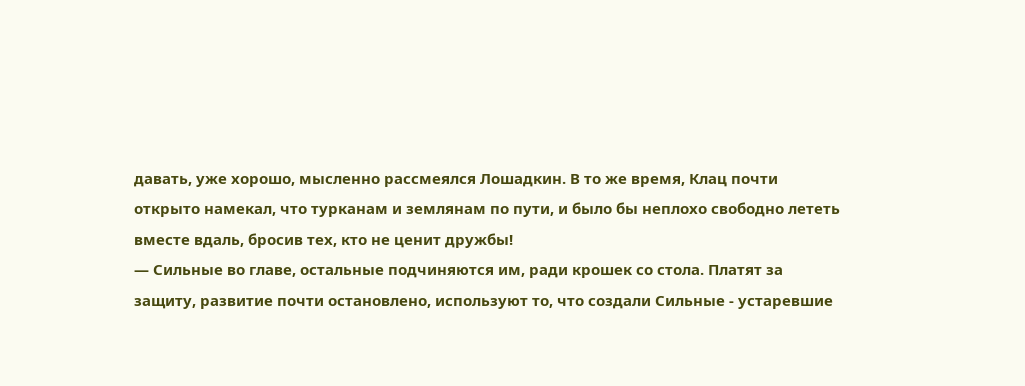давать, уже хорошо, мысленно рассмеялся Лошадкин. В то же время, Клац почти открыто намекал, что турканам и землянам по пути, и было бы неплохо свободно лететь вместе вдаль, бросив тех, кто не ценит дружбы!
— Сильные во главе, остальные подчиняются им, ради крошек со стола. Платят за защиту, развитие почти остановлено, используют то, что создали Сильные - устаревшие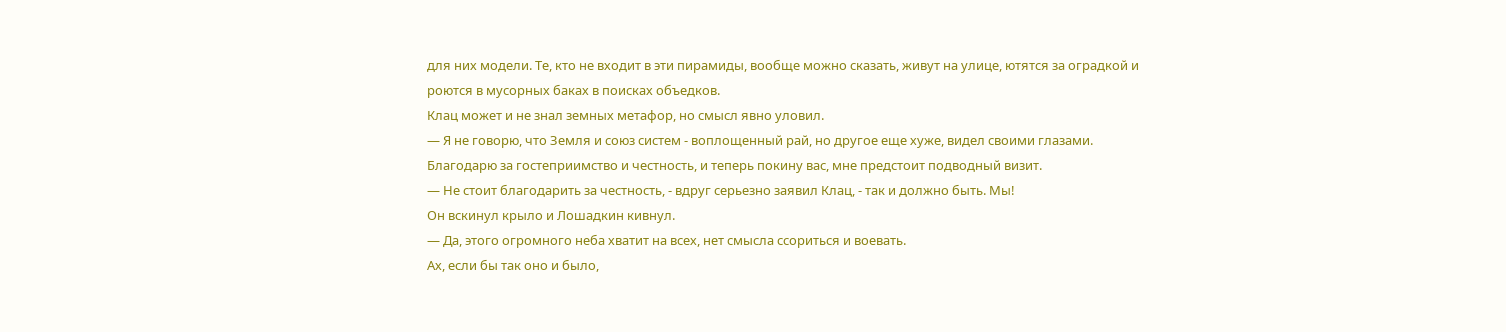для них модели. Те, кто не входит в эти пирамиды, вообще можно сказать, живут на улице, ютятся за оградкой и роются в мусорных баках в поисках объедков.
Клац может и не знал земных метафор, но смысл явно уловил.
— Я не говорю, что Земля и союз систем - воплощенный рай, но другое еще хуже, видел своими глазами. Благодарю за гостеприимство и честность, и теперь покину вас, мне предстоит подводный визит.
— Не стоит благодарить за честность, - вдруг серьезно заявил Клац, - так и должно быть. Мы!
Он вскинул крыло и Лошадкин кивнул.
— Да, этого огромного неба хватит на всех, нет смысла ссориться и воевать.
Ах, если бы так оно и было,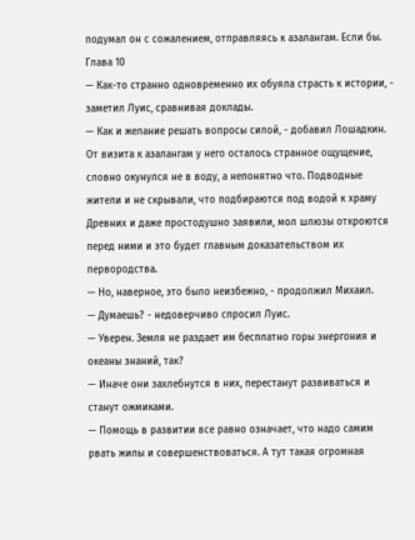подумал он с сожалением, отправляясь к азалангам. Если бы.
Глава 10
— Как-то странно одновременно их обуяла страсть к истории, - заметил Луис, сравнивая доклады.
— Как и желание решать вопросы силой, - добавил Лошадкин.
От визита к азалангам у него осталось странное ощущение, словно окунулся не в воду, а непонятно что. Подводные жители и не скрывали, что подбираются под водой к храму Древних и даже простодушно заявили, мол шлюзы откроются перед ними и это будет главным доказательством их первородства.
— Но, наверное, это было неизбежно, - продолжил Михаил.
— Думаешь? - недоверчиво спросил Луис.
— Уверен. Земля не раздает им бесплатно горы энергония и океаны знаний, так?
— Иначе они захлебнутся в них, перестанут развиваться и станут ожмиками.
— Помощь в развитии все равно означает, что надо самим рвать жилы и совершенствоваться. А тут такая огромная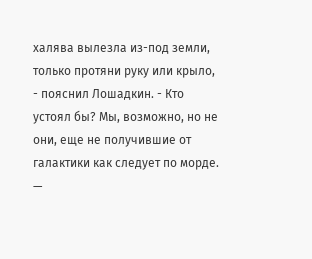халява вылезла из-под земли, только протяни руку или крыло, - пояснил Лошадкин. - Кто устоял бы? Мы, возможно, но не они, еще не получившие от галактики как следует по морде.
—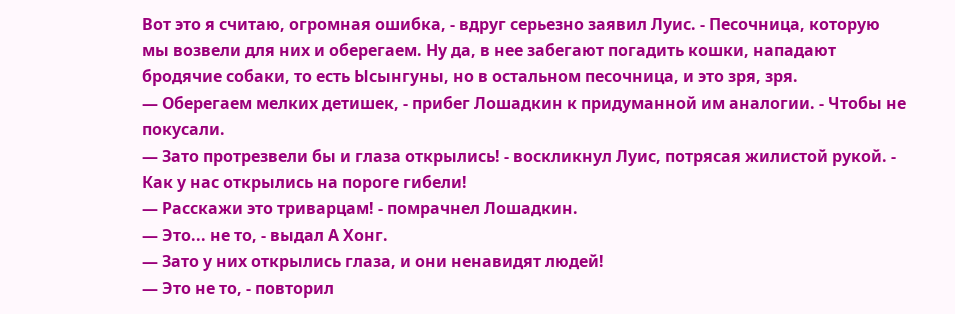Вот это я считаю, огромная ошибка, - вдруг серьезно заявил Луис. - Песочница, которую мы возвели для них и оберегаем. Ну да, в нее забегают погадить кошки, нападают бродячие собаки, то есть Ысынгуны, но в остальном песочница, и это зря, зря.
— Оберегаем мелких детишек, - прибег Лошадкин к придуманной им аналогии. - Чтобы не покусали.
— Зато протрезвели бы и глаза открылись! - воскликнул Луис, потрясая жилистой рукой. - Как у нас открылись на пороге гибели!
— Расскажи это триварцам! - помрачнел Лошадкин.
— Это... не то, - выдал А Хонг.
— Зато у них открылись глаза, и они ненавидят людей!
— Это не то, - повторил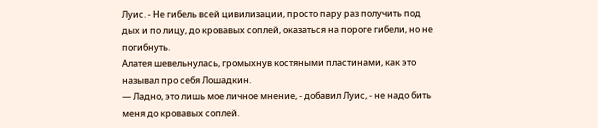Луис. - Не гибель всей цивилизации, просто пару раз получить под дых и по лицу, до кровавых соплей, оказаться на пороге гибели, но не погибнуть.
Алатея шевельнулась, громыхнув костяными пластинами, как это называл про себя Лошадкин.
— Ладно, это лишь мое личное мнение, - добавил Луис, - не надо бить меня до кровавых соплей.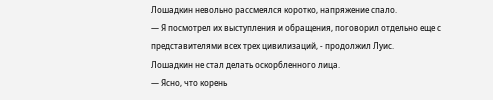Лошадкин невольно рассмеялся коротко, напряжение спало.
— Я посмотрел их выступления и обращения, поговорил отдельно еще с представителями всех трех цивилизаций, - продолжил Луис.
Лошадкин не стал делать оскорбленного лица.
— Ясно, что корень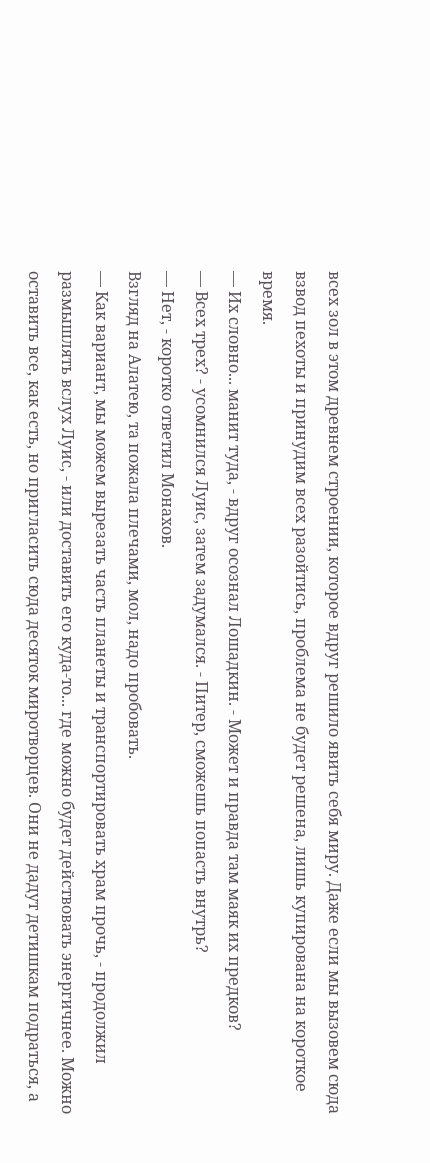всех зол в этом древнем строении, которое вдруг решило явить себя миру. Даже если мы вызовем сюда взвод пехоты и принудим всех разойтись, проблема не будет решена, лишь купирована на короткое время.
— Их словно... манит туда, - вдруг осознал Лошадкин. - Может и правда там маяк их предков?
— Всех трех? - усомнился Луис, затем задумался. - Питер, сможешь попасть внутрь?
— Нет, - коротко ответил Монахов.
Взгляд на Алатею, та пожала плечами, мол, надо пробовать.
— Как вариант, мы можем вырезать часть планеты и транспортировать храм прочь, - продолжил размышлять вслух Луис, - или доставить его куда-то... где можно будет действовать энергичнее. Можно оставить все, как есть, но пригласить сюда десяток миротворцев. Они не дадут детишкам подраться, а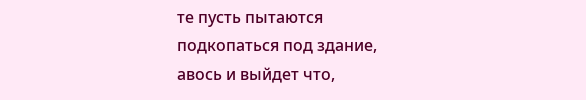те пусть пытаются подкопаться под здание, авось и выйдет что,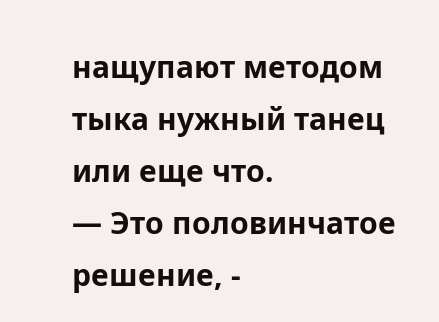нащупают методом тыка нужный танец или еще что.
— Это половинчатое решение, -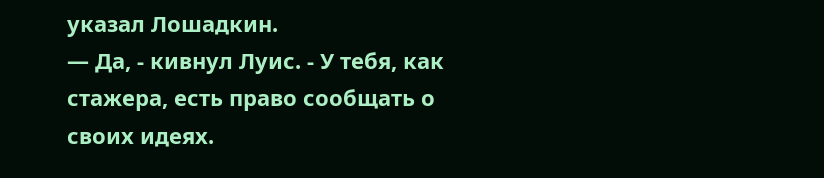указал Лошадкин.
— Да, - кивнул Луис. - У тебя, как стажера, есть право сообщать о своих идеях.